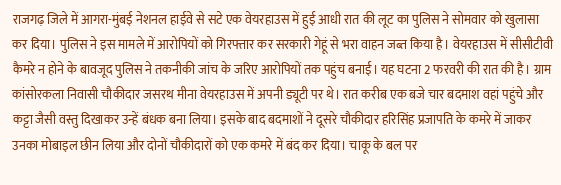राजगढ़ जिले में आगरा-मुंबई नेशनल हाईवे से सटे एक वेयरहाउस में हुई आधी रात की लूट का पुलिस ने सोमवार को खुलासा कर दिया। पुलिस ने इस मामले में आरोपियों को गिरफ्तार कर सरकारी गेहूं से भरा वाहन जब्त किया है। वेयरहाउस में सीसीटीवी कैमरे न होने के बावजूद पुलिस ने तकनीकी जांच के जरिए आरोपियों तक पहुंच बनाई। यह घटना 2 फरवरी की रात की है। ग्राम कांसोरकला निवासी चौकीदार जसरथ मीना वेयरहाउस में अपनी ड्यूटी पर थे। रात करीब एक बजे चार बदमाश वहां पहुंचे और कट्टा जैसी वस्तु दिखाकर उन्हें बंधक बना लिया। इसके बाद बदमाशों ने दूसरे चौकीदार हरिसिंह प्रजापति के कमरे में जाकर उनका मोबाइल छीन लिया और दोनों चौकीदारों को एक कमरे में बंद कर दिया। चाकू के बल पर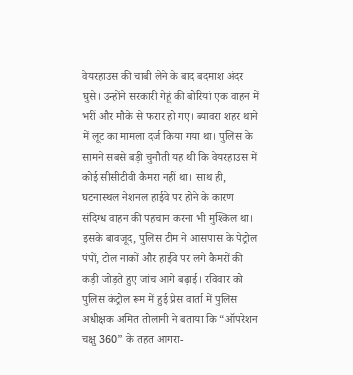वेयरहाउस की चाबी लेने के बाद बदमाश अंदर घुसे। उन्होंने सरकारी गेहूं की बोरियां एक वाहन में भरीं और मौके से फरार हो गए। ब्यावरा शहर थाने में लूट का मामला दर्ज किया गया था। पुलिस के सामने सबसे बड़ी चुनौती यह थी कि वेयरहाउस में कोई सीसीटीवी कैमरा नहीं था। साथ ही, घटनास्थल नेशनल हाईवे पर होने के कारण संदिग्ध वाहन की पहचान करना भी मुश्किल था।
इसके बावजूद, पुलिस टीम ने आसपास के पेट्रोल पंपों, टोल नाकों और हाईवे पर लगे कैमरों की कड़ी जोड़ते हुए जांच आगे बढ़ाई। रविवार को पुलिस कंट्रोल रूम में हुई प्रेस वार्ता में पुलिस अधीक्षक अमित तोलानी ने बताया कि “ऑपरेशन चक्षु 360” के तहत आगरा-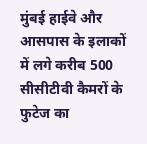मुंबई हाईवे और आसपास के इलाकों में लगे करीब 500 सीसीटीवी कैमरों के फुटेज का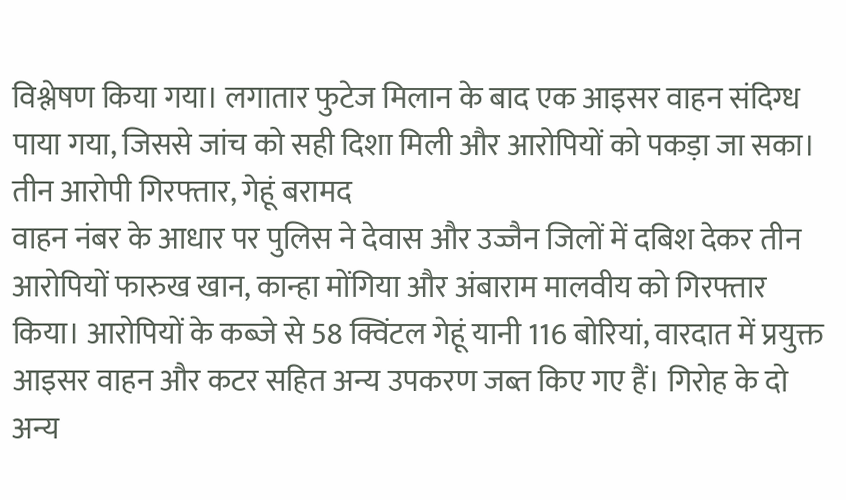विश्लेषण किया गया। लगातार फुटेज मिलान के बाद एक आइसर वाहन संदिग्ध पाया गया, जिससे जांच को सही दिशा मिली और आरोपियों को पकड़ा जा सका। तीन आरोपी गिरफ्तार, गेहूं बरामद
वाहन नंबर के आधार पर पुलिस ने देवास और उज्जैन जिलों में दबिश देकर तीन आरोपियों फारुख खान, कान्हा मोंगिया और अंबाराम मालवीय को गिरफ्तार किया। आरोपियों के कब्जे से 58 क्विंटल गेहूं यानी 116 बोरियां, वारदात में प्रयुक्त आइसर वाहन और कटर सहित अन्य उपकरण जब्त किए गए हैं। गिरोह के दो अन्य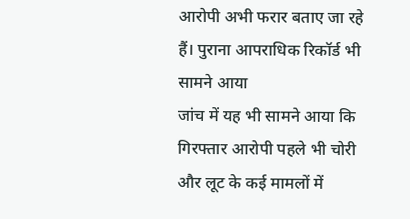आरोपी अभी फरार बताए जा रहे हैं। पुराना आपराधिक रिकॉर्ड भी सामने आया
जांच में यह भी सामने आया कि गिरफ्तार आरोपी पहले भी चोरी और लूट के कई मामलों में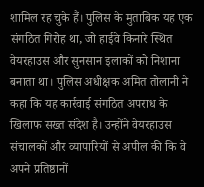शामिल रह चुके हैं। पुलिस के मुताबिक यह एक संगठित गिरोह था, जो हाईवे किनारे स्थित वेयरहाउस और सुनसान इलाकों को निशाना बनाता था। पुलिस अधीक्षक अमित तोलानी ने कहा कि यह कार्रवाई संगठित अपराध के खिलाफ सख्त संदेश है। उन्होंने वेयरहाउस संचालकों और व्यापारियों से अपील की कि वे अपने प्रतिष्ठानों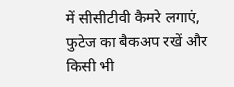में सीसीटीवी कैमरे लगाएं, फुटेज का बैकअप रखें और किसी भी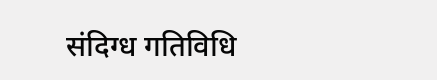संदिग्ध गतिविधि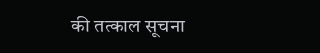की तत्काल सूचना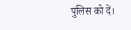पुलिस को दें।